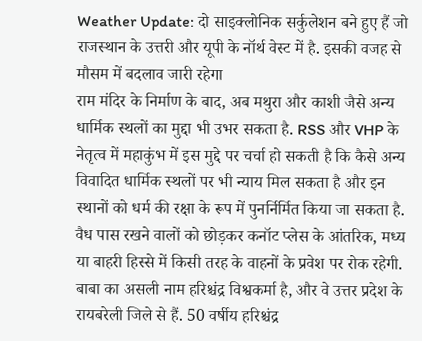Weather Update: दो साइक्लोनिक सर्कुलेशन बने हुए हैं जो राजस्थान के उत्तरी और यूपी के नॉर्थ वेस्ट में है. इसकी वजह से मौसम में बदलाव जारी रहेगा
राम मंदिर के निर्माण के बाद, अब मथुरा और काशी जैसे अन्य धार्मिक स्थलों का मुद्दा भी उभर सकता है. RSS और VHP के नेतृत्व में महाकुंभ में इस मुद्दे पर चर्चा हो सकती है कि कैसे अन्य विवादित धार्मिक स्थलों पर भी न्याय मिल सकता है और इन स्थानों को धर्म की रक्षा के रूप में पुनर्निर्मित किया जा सकता है.
वैध पास रखने वालों को छोड़कर कनॉट प्लेस के आंतरिक, मध्य या बाहरी हिस्से में किसी तरह के वाहनों के प्रवेश पर रोक रहेगी.
बाबा का असली नाम हरिश्चंद्र विश्वकर्मा है, और वे उत्तर प्रदेश के रायबरेली जिले से हैं. 50 वर्षीय हरिश्चंद्र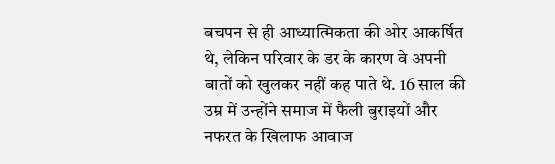बचपन से ही आध्यात्मिकता की ओर आकर्षित थे, लेकिन परिवार के डर के कारण वे अपनी बातों को खुलकर नहीं कह पाते थे. 16 साल की उम्र में उन्होंने समाज में फैली बुराइयों और नफरत के खिलाफ आवाज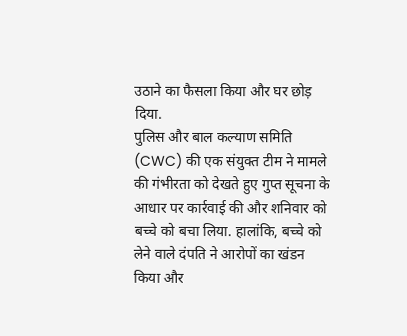उठाने का फैसला किया और घर छोड़ दिया.
पुलिस और बाल कल्याण समिति (CWC) की एक संयुक्त टीम ने मामले की गंभीरता को देखते हुए गुप्त सूचना के आधार पर कार्रवाई की और शनिवार को बच्चे को बचा लिया. हालांकि, बच्चे को लेने वाले दंपति ने आरोपों का खंडन किया और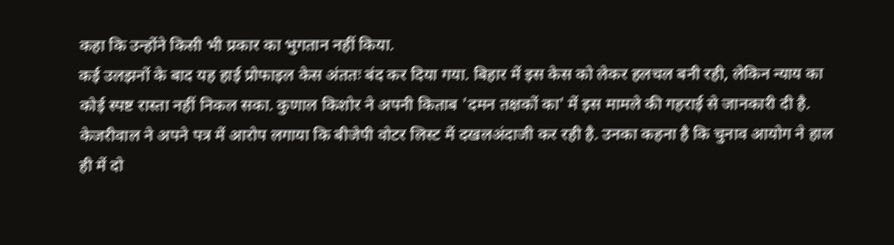कहा कि उन्होंने किसी भी प्रकार का भुगतान नहीं किया.
कई उलझनों के बाद यह हाई प्रोफाइल केस अंततः बंद कर दिया गया. बिहार में इस केस को लेकर हलचल बनी रही, लेकिन न्याय का कोई स्पष्ट रास्ता नहीं निकल सका. कुणाल किशोर ने अपनी किताब 'दमन तक्षकों का' में इस मामले की गहराई से जानकारी दी है.
केजरीवाल ने अपने पत्र में आरोप लगाया कि बीजेपी वोटर लिस्ट में दखलअंदाजी कर रही है. उनका कहना है कि चुनाव आयोग ने हाल ही में दो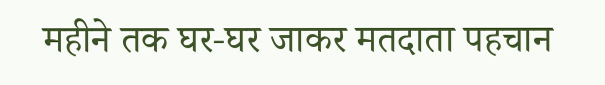महीने तक घर-घर जाकर मतदाता पहचान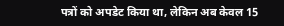पत्रों को अपडेट किया था, लेकिन अब केवल 15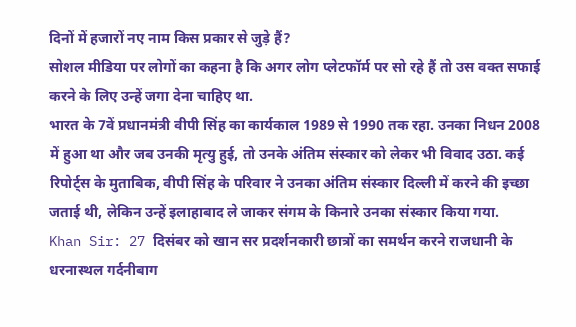दिनों में हजारों नए नाम किस प्रकार से जुड़े हैं?
सोशल मीडिया पर लोगों का कहना है कि अगर लोग प्लेटफॉर्म पर सो रहे हैं तो उस वक्त सफाई करने के लिए उन्हें जगा देना चाहिए था.
भारत के 7वें प्रधानमंत्री वीपी सिंह का कार्यकाल 1989 से 1990 तक रहा. उनका निधन 2008 में हुआ था और जब उनकी मृत्यु हुई, तो उनके अंतिम संस्कार को लेकर भी विवाद उठा. कई रिपोर्ट्स के मुताबिक, वीपी सिंह के परिवार ने उनका अंतिम संस्कार दिल्ली में करने की इच्छा जताई थी, लेकिन उन्हें इलाहाबाद ले जाकर संगम के किनारे उनका संस्कार किया गया.
Khan Sir: 27 दिसंबर को खान सर प्रदर्शनकारी छात्रों का समर्थन करने राजधानी के धरनास्थल गर्दनीबाग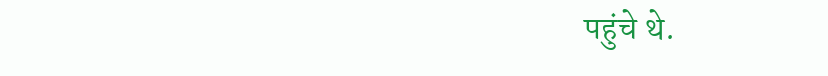पहुंचे थे.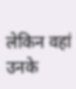लेकिन वहां उनके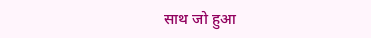साथ जो हुआ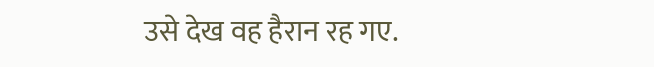उसे देख वह हैरान रह गए.